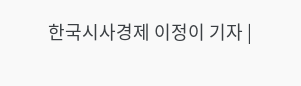한국시사경제 이정이 기자 |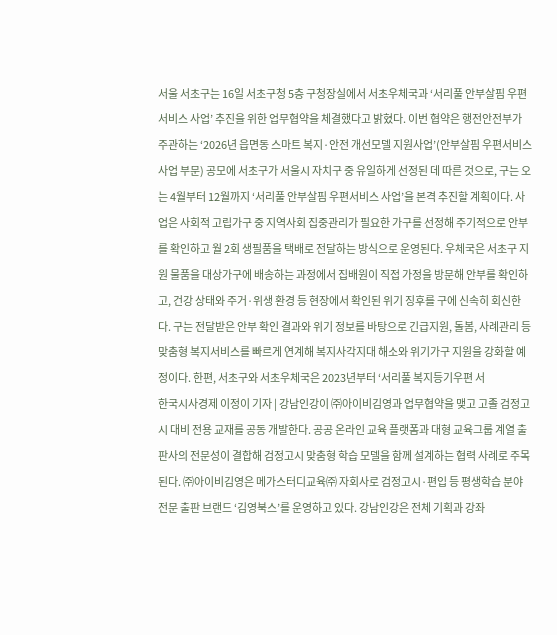서울 서초구는 16일 서초구청 5층 구청장실에서 서초우체국과 ‘서리풀 안부살핌 우편서비스 사업’ 추진을 위한 업무협약을 체결했다고 밝혔다. 이번 협약은 행전안전부가 주관하는 ‘2026년 읍면동 스마트 복지·안전 개선모델 지원사업’(안부살핌 우편서비스 사업 부문) 공모에 서초구가 서울시 자치구 중 유일하게 선정된 데 따른 것으로, 구는 오는 4월부터 12월까지 ‘서리풀 안부살핌 우편서비스 사업’을 본격 추진할 계획이다. 사업은 사회적 고립가구 중 지역사회 집중관리가 필요한 가구를 선정해 주기적으로 안부를 확인하고 월 2회 생필품을 택배로 전달하는 방식으로 운영된다. 우체국은 서초구 지원 물품을 대상가구에 배송하는 과정에서 집배원이 직접 가정을 방문해 안부를 확인하고, 건강 상태와 주거·위생 환경 등 현장에서 확인된 위기 징후를 구에 신속히 회신한다. 구는 전달받은 안부 확인 결과와 위기 정보를 바탕으로 긴급지원, 돌봄, 사례관리 등 맞춤형 복지서비스를 빠르게 연계해 복지사각지대 해소와 위기가구 지원을 강화할 예정이다. 한편, 서초구와 서초우체국은 2023년부터 ‘서리풀 복지등기우편 서
한국시사경제 이정이 기자 | 강남인강이 ㈜아이비김영과 업무협약을 맺고 고졸 검정고시 대비 전용 교재를 공동 개발한다. 공공 온라인 교육 플랫폼과 대형 교육그룹 계열 출판사의 전문성이 결합해 검정고시 맞춤형 학습 모델을 함께 설계하는 협력 사례로 주목된다. ㈜아이비김영은 메가스터디교육㈜ 자회사로 검정고시·편입 등 평생학습 분야 전문 출판 브랜드 ‘김영북스’를 운영하고 있다. 강남인강은 전체 기획과 강좌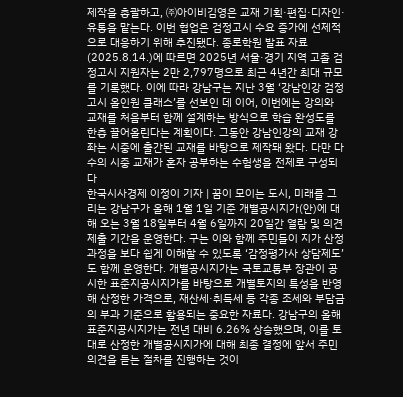제작을 총괄하고, ㈜아이비김영은 교재 기획·편집·디자인·유통을 맡는다. 이번 협업은 검정고시 수요 증가에 선제적으로 대응하기 위해 추진됐다. 종로학원 발표 자료(2025.8.14.)에 따르면 2025년 서울·경기 지역 고졸 검정고시 지원자는 2만 2,797명으로 최근 4년간 최대 규모를 기록했다. 이에 따라 강남구는 지난 3월 ‘강남인강 검정고시 올인원 클래스’를 선보인 데 이어, 이번에는 강의와 교재를 처음부터 함께 설계하는 방식으로 학습 완성도를 한층 끌어올린다는 계획이다. 그동안 강남인강의 교재 강좌는 시중에 출간된 교재를 바탕으로 제작돼 왔다. 다만 다수의 시중 교재가 혼자 공부하는 수험생을 전제로 구성되다
한국시사경제 이정이 기자 | 꿈이 모이는 도시, 미래를 그리는 강남구가 올해 1월 1일 기준 개별공시지가(안)에 대해 오는 3월 18일부터 4월 6일까지 20일간 열람 및 의견제출 기간을 운영한다. 구는 이와 함께 주민들이 지가 산정 과정을 보다 쉽게 이해할 수 있도록 ‘감정평가사 상담제도’도 함께 운영한다. 개별공시지가는 국토교통부 장관이 공시한 표준지공시지가를 바탕으로 개별토지의 특성을 반영해 산정한 가격으로, 재산세·취득세 등 각종 조세와 부담금의 부과 기준으로 활용되는 중요한 자료다. 강남구의 올해 표준지공시지가는 전년 대비 6.26% 상승했으며, 이를 토대로 산정한 개별공시지가에 대해 최종 결정에 앞서 주민 의견을 듣는 절차를 진행하는 것이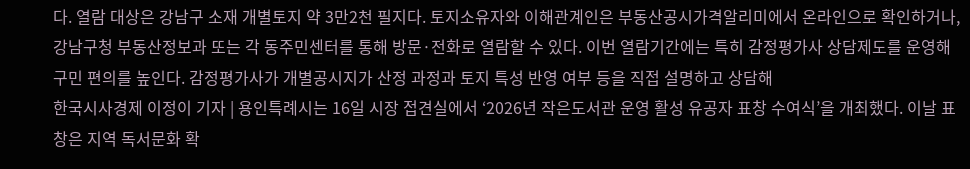다. 열람 대상은 강남구 소재 개별토지 약 3만2천 필지다. 토지소유자와 이해관계인은 부동산공시가격알리미에서 온라인으로 확인하거나, 강남구청 부동산정보과 또는 각 동주민센터를 통해 방문·전화로 열람할 수 있다. 이번 열람기간에는 특히 감정평가사 상담제도를 운영해 구민 편의를 높인다. 감정평가사가 개별공시지가 산정 과정과 토지 특성 반영 여부 등을 직접 설명하고 상담해
한국시사경제 이정이 기자 | 용인특례시는 16일 시장 접견실에서 ‘2026년 작은도서관 운영 활성 유공자 표창 수여식’을 개최했다. 이날 표창은 지역 독서문화 확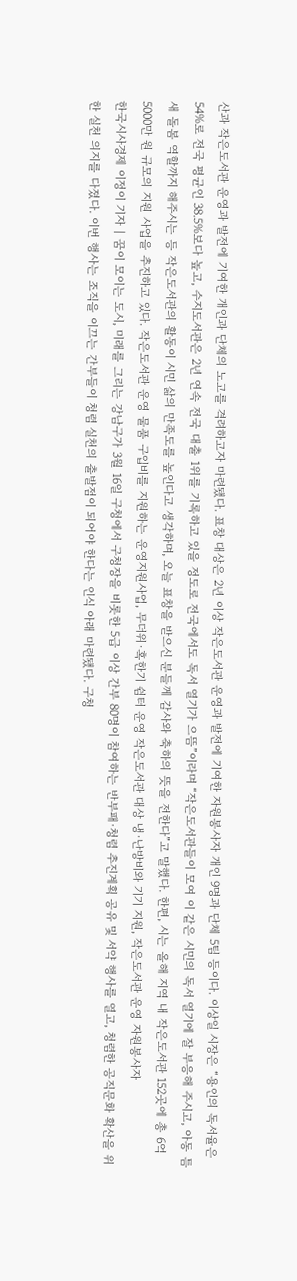산과 작은도서관 운영과 발전에 기여한 개인과 단체의 노고를 격려하고자 마련됐다. 표창 대상은 2년 이상 작은도서관 운영과 발전에 기여한 자원봉사자 개인 9명과 단체 5팀 등이다. 이상일 시장은 “용인의 독서율은 54%로 전국 평균인 38.5%보다 높고, 수지도서관은 2년 연속 전국 대출 1위를 기록하고 있을 정도로 전국에서도 독서 열기가 으뜸”이라며 “작은도서관들이 모여 이 같은 시민의 독서 열기에 잘 부응해 주시고, 아동 틈새 돌봄 역할까지 해주시는 등 작은도서관의 활동이 시민 삶의 만족도를 높인다고 생각하며, 오늘 표창을 받으신 분들께 감사와 축하의 뜻을 전한다”고 말했다. 한편, 시는 올해 지역 내 작은도서관 152곳에 총 6억 5000만 원 규모의 지원 사업을 추진하고 있다. 작은도서관 운영 물품 구입비를 지원하는 운영지원사업, 무더위·혹한기 쉼터 운영 작은도서관 대상 냉·난방비와 기기 지원, 작은도서관 운영 자원봉사자
한국시사경제 이정이 기자 | 꿈이 모이는 도시, 미래를 그리는 강남구가 3월 16일 구청에서 구청장을 비롯한 5급 이상 간부 80명이 참여하는 반부패·청렴 추진계획 공유 및 서약 행사를 열고, 청렴한 공직문화 확산을 위한 실천 의지를 다졌다. 이번 행사는 조직을 이끄는 간부들이 청렴 실천의 출발점이 되어야 한다는 인식 아래 마련됐다. 구청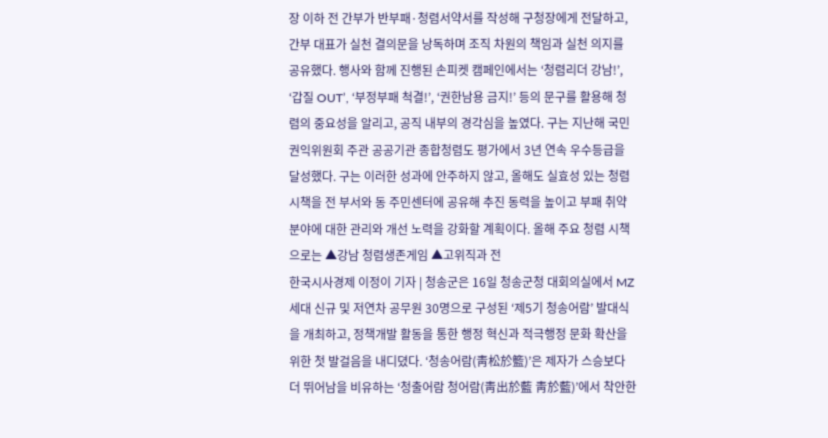장 이하 전 간부가 반부패·청렴서약서를 작성해 구청장에게 전달하고, 간부 대표가 실천 결의문을 낭독하며 조직 차원의 책임과 실천 의지를 공유했다. 행사와 함께 진행된 손피켓 캠페인에서는 ‘청렴리더 강남!’, ‘갑질 OUT’, ‘부정부패 척결!’, ‘권한남용 금지!’ 등의 문구를 활용해 청렴의 중요성을 알리고, 공직 내부의 경각심을 높였다. 구는 지난해 국민권익위원회 주관 공공기관 종합청렴도 평가에서 3년 연속 우수등급을 달성했다. 구는 이러한 성과에 안주하지 않고, 올해도 실효성 있는 청렴시책을 전 부서와 동 주민센터에 공유해 추진 동력을 높이고 부패 취약 분야에 대한 관리와 개선 노력을 강화할 계획이다. 올해 주요 청렴 시책으로는 ▲강남 청렴생존게임 ▲고위직과 전
한국시사경제 이정이 기자 | 청송군은 16일 청송군청 대회의실에서 MZ세대 신규 및 저연차 공무원 30명으로 구성된 ‘제5기 청송어람’ 발대식을 개최하고, 정책개발 활동을 통한 행정 혁신과 적극행정 문화 확산을 위한 첫 발걸음을 내디뎠다. ‘청송어람(靑松於籃)’은 제자가 스승보다 더 뛰어남을 비유하는 ‘청출어람 청어람(靑出於藍 靑於藍)’에서 착안한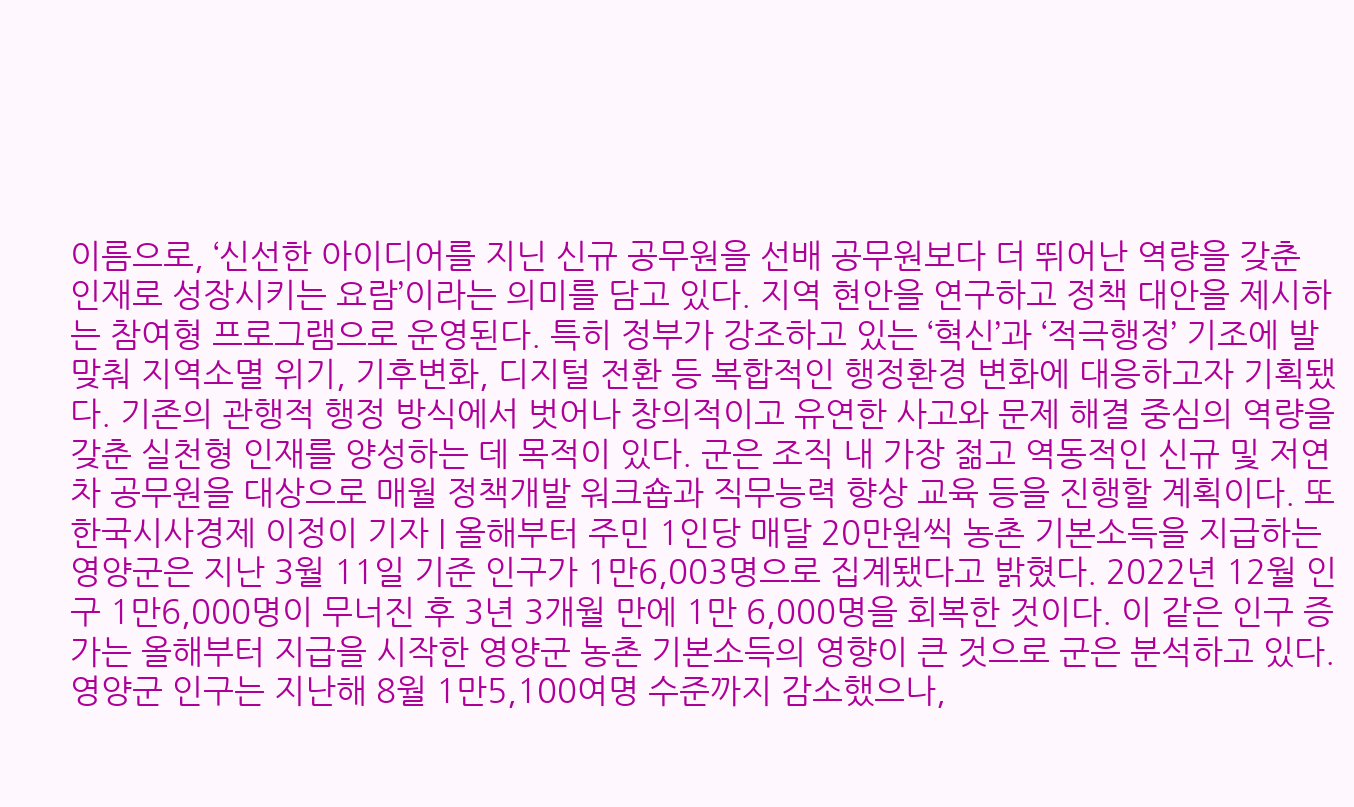이름으로, ‘신선한 아이디어를 지닌 신규 공무원을 선배 공무원보다 더 뛰어난 역량을 갖춘 인재로 성장시키는 요람’이라는 의미를 담고 있다. 지역 현안을 연구하고 정책 대안을 제시하는 참여형 프로그램으로 운영된다. 특히 정부가 강조하고 있는 ‘혁신’과 ‘적극행정’ 기조에 발맞춰 지역소멸 위기, 기후변화, 디지털 전환 등 복합적인 행정환경 변화에 대응하고자 기획됐다. 기존의 관행적 행정 방식에서 벗어나 창의적이고 유연한 사고와 문제 해결 중심의 역량을 갖춘 실천형 인재를 양성하는 데 목적이 있다. 군은 조직 내 가장 젊고 역동적인 신규 및 저연차 공무원을 대상으로 매월 정책개발 워크숍과 직무능력 향상 교육 등을 진행할 계획이다. 또
한국시사경제 이정이 기자 | 올해부터 주민 1인당 매달 20만원씩 농촌 기본소득을 지급하는 영양군은 지난 3월 11일 기준 인구가 1만6,003명으로 집계됐다고 밝혔다. 2022년 12월 인구 1만6,000명이 무너진 후 3년 3개월 만에 1만 6,000명을 회복한 것이다. 이 같은 인구 증가는 올해부터 지급을 시작한 영양군 농촌 기본소득의 영향이 큰 것으로 군은 분석하고 있다. 영양군 인구는 지난해 8월 1만5,100여명 수준까지 감소했으나,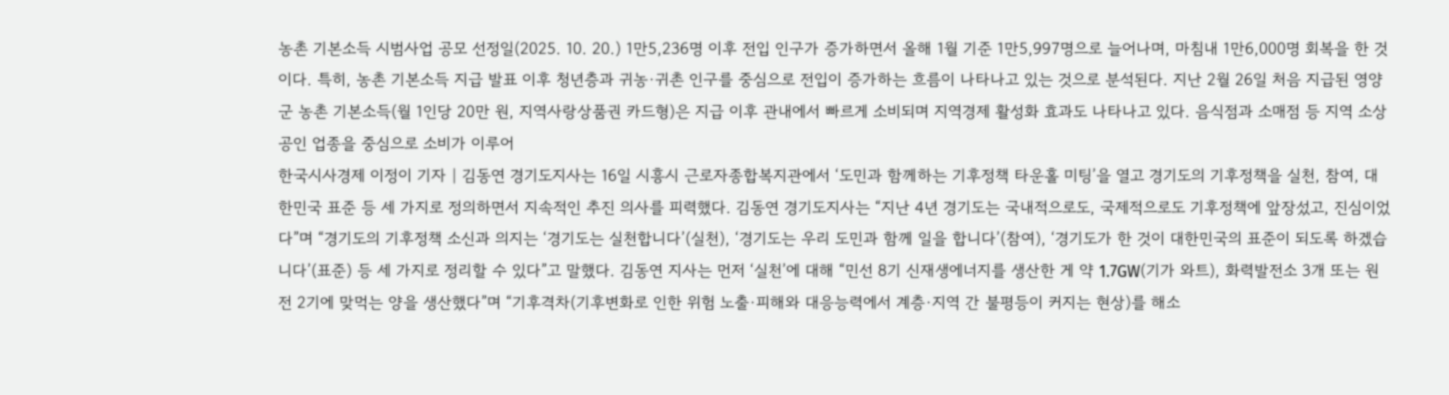농촌 기본소득 시범사업 공모 선정일(2025. 10. 20.) 1만5,236명 이후 전입 인구가 증가하면서 올해 1월 기준 1만5,997명으로 늘어나며, 마침내 1만6,000명 회복을 한 것이다. 특히, 농촌 기본소득 지급 발표 이후 청년층과 귀농·귀촌 인구를 중심으로 전입이 증가하는 흐름이 나타나고 있는 것으로 분석된다. 지난 2월 26일 처음 지급된 영양군 농촌 기본소득(월 1인당 20만 원, 지역사랑상품권 카드형)은 지급 이후 관내에서 빠르게 소비되며 지역경제 활성화 효과도 나타나고 있다. 음식점과 소매점 등 지역 소상공인 업종을 중심으로 소비가 이루어
한국시사경제 이정이 기자 | 김동연 경기도지사는 16일 시흥시 근로자종합복지관에서 ‘도민과 함께하는 기후정책 타운홀 미팅’을 열고 경기도의 기후정책을 실천, 참여, 대한민국 표준 등 세 가지로 정의하면서 지속적인 추진 의사를 피력했다. 김동연 경기도지사는 “지난 4년 경기도는 국내적으로도, 국제적으로도 기후정책에 앞장섰고, 진심이었다”며 “경기도의 기후정책 소신과 의지는 ‘경기도는 실천합니다’(실천), ‘경기도는 우리 도민과 함께 일을 합니다’(참여), ‘경기도가 한 것이 대한민국의 표준이 되도록 하겠습니다’(표준) 등 세 가지로 정리할 수 있다”고 말했다. 김동연 지사는 먼저 ‘실천’에 대해 “민선 8기 신재생에너지를 생산한 게 약 1.7GW(기가 와트), 화력발전소 3개 또는 원전 2기에 맞먹는 양을 생산했다”며 “기후격차(기후변화로 인한 위험 노출·피해와 대응능력에서 계층·지역 간 불평등이 커지는 현상)를 해소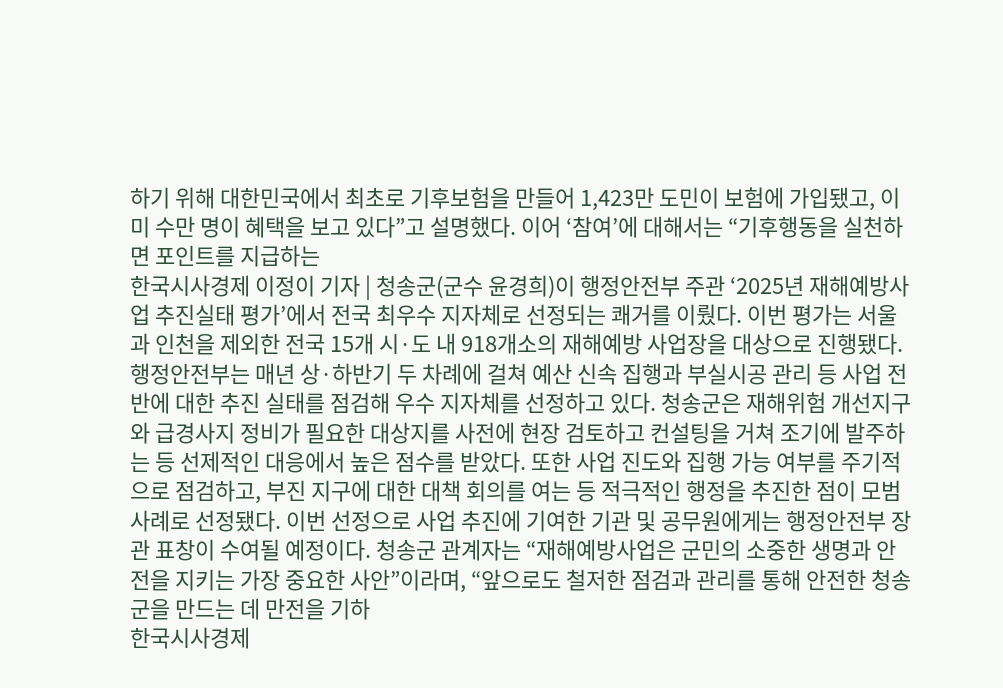하기 위해 대한민국에서 최초로 기후보험을 만들어 1,423만 도민이 보험에 가입됐고, 이미 수만 명이 혜택을 보고 있다”고 설명했다. 이어 ‘참여’에 대해서는 “기후행동을 실천하면 포인트를 지급하는
한국시사경제 이정이 기자 | 청송군(군수 윤경희)이 행정안전부 주관 ‘2025년 재해예방사업 추진실태 평가’에서 전국 최우수 지자체로 선정되는 쾌거를 이뤘다. 이번 평가는 서울과 인천을 제외한 전국 15개 시·도 내 918개소의 재해예방 사업장을 대상으로 진행됐다. 행정안전부는 매년 상·하반기 두 차례에 걸쳐 예산 신속 집행과 부실시공 관리 등 사업 전반에 대한 추진 실태를 점검해 우수 지자체를 선정하고 있다. 청송군은 재해위험 개선지구와 급경사지 정비가 필요한 대상지를 사전에 현장 검토하고 컨설팅을 거쳐 조기에 발주하는 등 선제적인 대응에서 높은 점수를 받았다. 또한 사업 진도와 집행 가능 여부를 주기적으로 점검하고, 부진 지구에 대한 대책 회의를 여는 등 적극적인 행정을 추진한 점이 모범사례로 선정됐다. 이번 선정으로 사업 추진에 기여한 기관 및 공무원에게는 행정안전부 장관 표창이 수여될 예정이다. 청송군 관계자는 “재해예방사업은 군민의 소중한 생명과 안전을 지키는 가장 중요한 사안”이라며, “앞으로도 철저한 점검과 관리를 통해 안전한 청송군을 만드는 데 만전을 기하
한국시사경제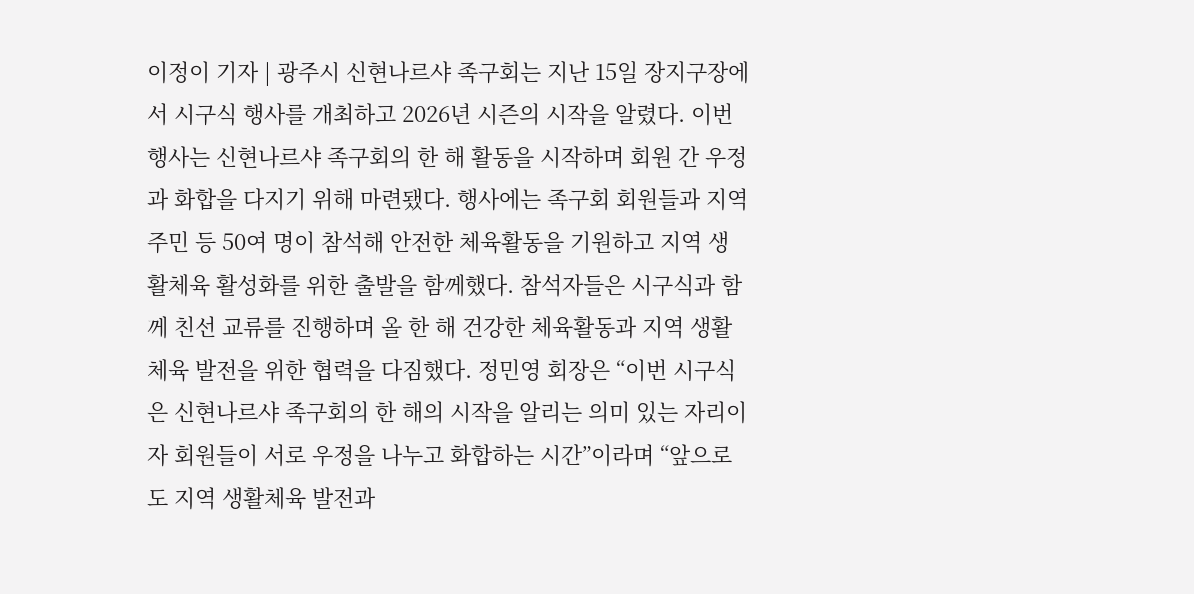이정이 기자 | 광주시 신현나르샤 족구회는 지난 15일 장지구장에서 시구식 행사를 개최하고 2026년 시즌의 시작을 알렸다. 이번 행사는 신현나르샤 족구회의 한 해 활동을 시작하며 회원 간 우정과 화합을 다지기 위해 마련됐다. 행사에는 족구회 회원들과 지역 주민 등 50여 명이 참석해 안전한 체육활동을 기원하고 지역 생활체육 활성화를 위한 출발을 함께했다. 참석자들은 시구식과 함께 친선 교류를 진행하며 올 한 해 건강한 체육활동과 지역 생활체육 발전을 위한 협력을 다짐했다. 정민영 회장은 “이번 시구식은 신현나르샤 족구회의 한 해의 시작을 알리는 의미 있는 자리이자 회원들이 서로 우정을 나누고 화합하는 시간”이라며 “앞으로도 지역 생활체육 발전과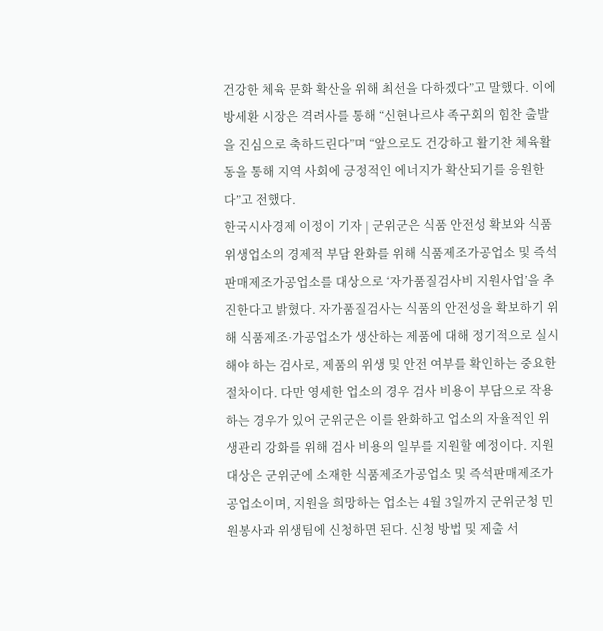건강한 체육 문화 확산을 위해 최선을 다하겠다”고 말했다. 이에 방세환 시장은 격려사를 통해 “신현나르샤 족구회의 힘찬 출발을 진심으로 축하드린다”며 “앞으로도 건강하고 활기찬 체육활동을 통해 지역 사회에 긍정적인 에너지가 확산되기를 응원한다”고 전했다.
한국시사경제 이정이 기자 | 군위군은 식품 안전성 확보와 식품위생업소의 경제적 부담 완화를 위해 식품제조가공업소 및 즉석판매제조가공업소를 대상으로 ‘자가품질검사비 지원사업’을 추진한다고 밝혔다. 자가품질검사는 식품의 안전성을 확보하기 위해 식품제조·가공업소가 생산하는 제품에 대해 정기적으로 실시해야 하는 검사로, 제품의 위생 및 안전 여부를 확인하는 중요한 절차이다. 다만 영세한 업소의 경우 검사 비용이 부담으로 작용하는 경우가 있어 군위군은 이를 완화하고 업소의 자율적인 위생관리 강화를 위해 검사 비용의 일부를 지원할 예정이다. 지원 대상은 군위군에 소재한 식품제조가공업소 및 즉석판매제조가공업소이며, 지원을 희망하는 업소는 4월 3일까지 군위군청 민원봉사과 위생팀에 신청하면 된다. 신청 방법 및 제출 서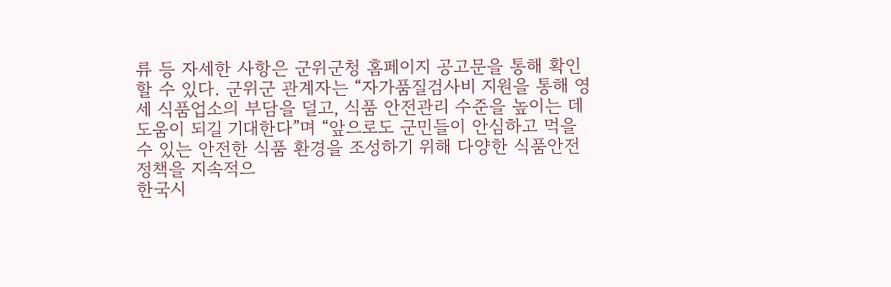류 등 자세한 사항은 군위군청 홈페이지 공고문을 통해 확인할 수 있다. 군위군 관계자는 “자가품질검사비 지원을 통해 영세 식품업소의 부담을 덜고, 식품 안전관리 수준을 높이는 데 도움이 되길 기대한다”며 “앞으로도 군민들이 안심하고 먹을 수 있는 안전한 식품 환경을 조성하기 위해 다양한 식품안전 정책을 지속적으
한국시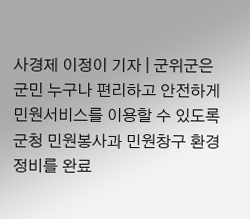사경제 이정이 기자 | 군위군은 군민 누구나 편리하고 안전하게 민원서비스를 이용할 수 있도록 군청 민원봉사과 민원창구 환경 정비를 완료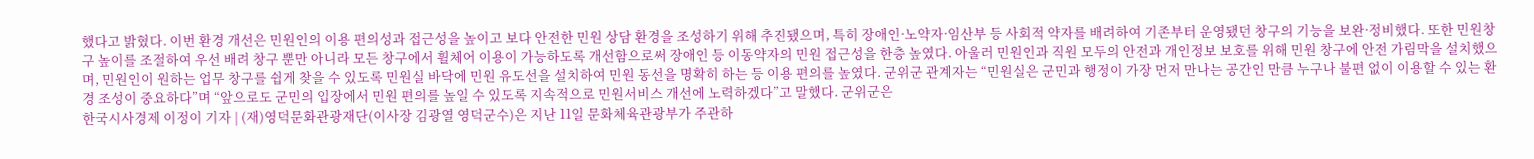했다고 밝혔다. 이번 환경 개선은 민원인의 이용 편의성과 접근성을 높이고 보다 안전한 민원 상담 환경을 조성하기 위해 추진됐으며, 특히 장애인·노약자·임산부 등 사회적 약자를 배려하여 기존부터 운영됐던 창구의 기능을 보완·정비했다. 또한 민원창구 높이를 조절하여 우선 배려 창구 뿐만 아니라 모든 창구에서 휠체어 이용이 가능하도록 개선함으로써 장애인 등 이동약자의 민원 접근성을 한층 높였다. 아울러 민원인과 직원 모두의 안전과 개인정보 보호를 위해 민원 창구에 안전 가림막을 설치했으며, 민원인이 원하는 업무 창구를 쉽게 찾을 수 있도록 민원실 바닥에 민원 유도선을 설치하여 민원 동선을 명확히 하는 등 이용 편의를 높였다. 군위군 관계자는 “민원실은 군민과 행정이 가장 먼저 만나는 공간인 만큼 누구나 불편 없이 이용할 수 있는 환경 조성이 중요하다”며 “앞으로도 군민의 입장에서 민원 편의를 높일 수 있도록 지속적으로 민원서비스 개선에 노력하겠다”고 말했다. 군위군은
한국시사경제 이정이 기자 | (재)영덕문화관광재단(이사장 김광열 영덕군수)은 지난 11일 문화체육관광부가 주관하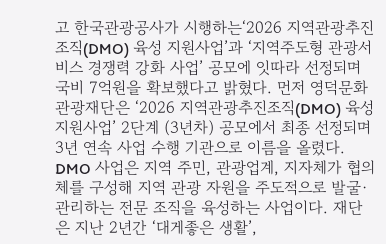고 한국관광공사가 시행하는‘2026 지역관광추진조직(DMO) 육성 지원사업’과 ‘지역주도형 관광서비스 경쟁력 강화 사업’ 공모에 잇따라 선정되며 국비 7억원을 확보했다고 밝혔다. 먼저 영덕문화관광재단은 ‘2026 지역관광추진조직(DMO) 육성 지원사업’ 2단계 (3년차) 공모에서 최종 선정되며 3년 연속 사업 수행 기관으로 이름을 올렸다. DMO 사업은 지역 주민, 관광업계, 지자체가 협의체를 구성해 지역 관광 자원을 주도적으로 발굴·관리하는 전문 조직을 육성하는 사업이다. 재단은 지난 2년간 ‘대게좋은 생활’,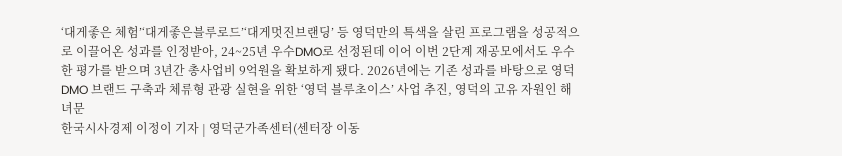‘대게좋은 체험’‘대게좋은블루로드’‘대게멋진브랜딩’ 등 영덕만의 특색을 살린 프로그램을 성공적으로 이끌어온 성과를 인정받아, 24~25년 우수DMO로 선정된데 이어 이번 2단계 재공모에서도 우수한 평가를 받으며 3년간 총사업비 9억원을 확보하게 됐다. 2026년에는 기존 성과를 바탕으로 영덕DMO 브랜드 구축과 체류형 관광 실현을 위한 ‘영덕 블루초이스’ 사업 추진, 영덕의 고유 자원인 해녀문
한국시사경제 이정이 기자 | 영덕군가족센터(센터장 이동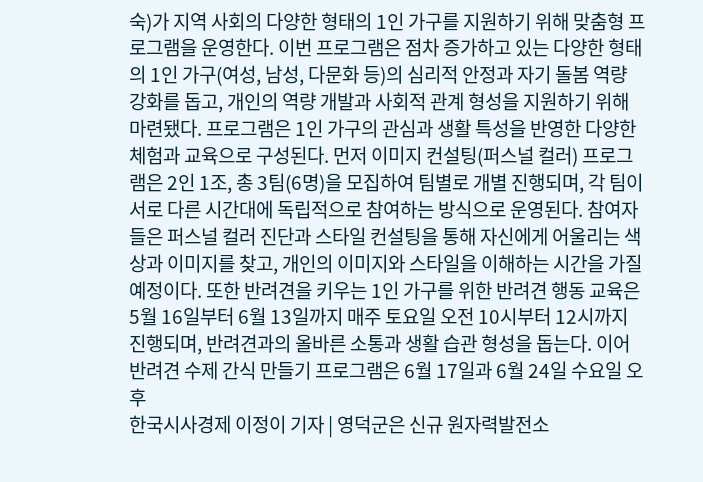숙)가 지역 사회의 다양한 형태의 1인 가구를 지원하기 위해 맞춤형 프로그램을 운영한다. 이번 프로그램은 점차 증가하고 있는 다양한 형태의 1인 가구(여성, 남성, 다문화 등)의 심리적 안정과 자기 돌봄 역량 강화를 돕고, 개인의 역량 개발과 사회적 관계 형성을 지원하기 위해 마련됐다. 프로그램은 1인 가구의 관심과 생활 특성을 반영한 다양한 체험과 교육으로 구성된다. 먼저 이미지 컨설팅(퍼스널 컬러) 프로그램은 2인 1조, 총 3팀(6명)을 모집하여 팀별로 개별 진행되며, 각 팀이 서로 다른 시간대에 독립적으로 참여하는 방식으로 운영된다. 참여자들은 퍼스널 컬러 진단과 스타일 컨설팅을 통해 자신에게 어울리는 색상과 이미지를 찾고, 개인의 이미지와 스타일을 이해하는 시간을 가질 예정이다. 또한 반려견을 키우는 1인 가구를 위한 반려견 행동 교육은 5월 16일부터 6월 13일까지 매주 토요일 오전 10시부터 12시까지 진행되며, 반려견과의 올바른 소통과 생활 습관 형성을 돕는다. 이어 반려견 수제 간식 만들기 프로그램은 6월 17일과 6월 24일 수요일 오후
한국시사경제 이정이 기자 | 영덕군은 신규 원자력발전소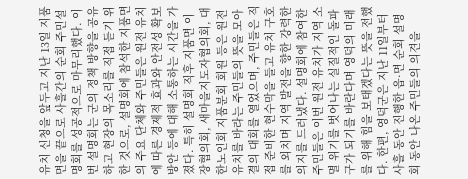유치 신청을 앞두고 지난 13일 지품면을 끝으로 사흘간의 순회 주민설명회를 성공적으로 마무리했다. 이번 설명회는 군의 정책 방향을 공유하고 현장의 목소리를 직접 듣기 위한 것으로, 설명회에 참석한 지품면의 주요 단체와 주민들은 원전 유치에 따른 경제적 효과와 안전성 확보 방안 등에 대해 소통하는 시간을 가졌다. 특히 설명회 직후 지품면 이장협의회, 새마을지도자협의회, 대한노인회 지품분회 회원 등은 원전 유치를 바라는 주민들의 뜻을 모아 결의 대회를 열었으며, 주민들은 직접 준비한 현수막을 들고 유치 구호를 외치며 지역 발전을 향한 강력한 의지를 드러냈다. 설명회에 참여한 주민들은 이번 원전 유치가 지역 소멸 위기를 벗어나는 실질적인 돌파구가 되기를 바란다며 영덕의 미래를 위해 힘을 보태겠다는 뜻을 전했다. 한편, 영덕군은 지난 11일부터 사흘 동안 진행한 읍·면 순회 설명회 동안 나온 주민들의 의견을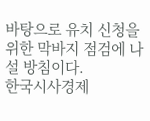바탕으로 유치 신청을 위한 막바지 점검에 나설 방침이다.
한국시사경제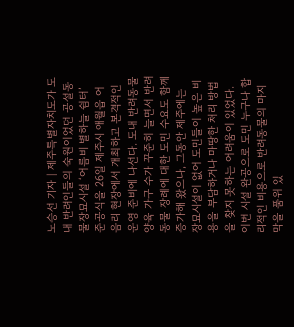노승선 기자 | 제주특별자치도가 도내 반려인들의 숙원이었던 공설동물장묘시설 ‘어름비 별하늘 쉼터’ 준공식을 26일 제주시 애월읍 어음리 현장에서 개최하고 본격적인 운영 준비에 나선다. 도내 반려동물 양육 가구 수가 꾸준히 늘면서 반려동물 장례에 대한 도민 수요도 함께 증가해 왔으나, 그동안 제주에는 장묘시설이 없어 도민들이 높은 비용을 부담하거나 마땅한 처리 방법을 찾지 못하는 어려움이 있었다. 이번 시설 완공으로 도민 누구나 합리적인 비용으로 반려동물의 마지막을 품위 있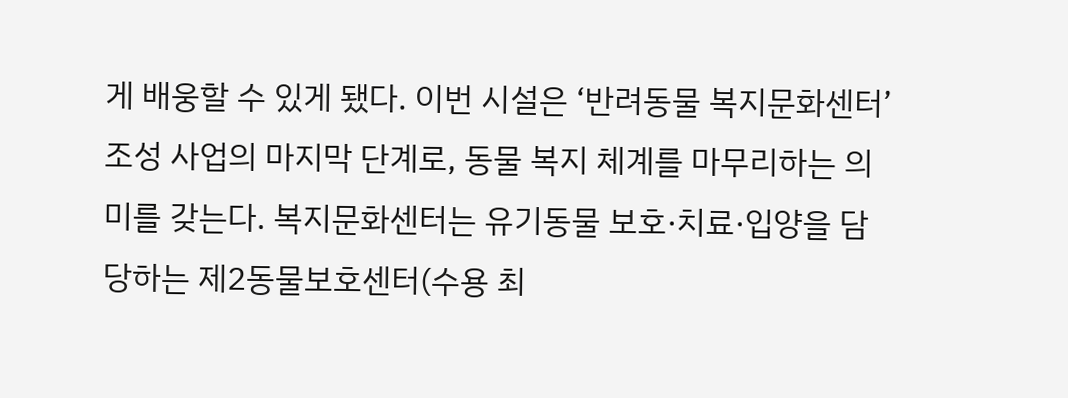게 배웅할 수 있게 됐다. 이번 시설은 ‘반려동물 복지문화센터’ 조성 사업의 마지막 단계로, 동물 복지 체계를 마무리하는 의미를 갖는다. 복지문화센터는 유기동물 보호·치료·입양을 담당하는 제2동물보호센터(수용 최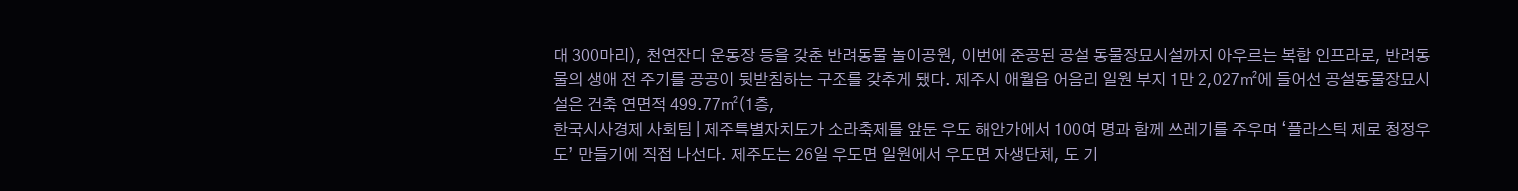대 300마리), 천연잔디 운동장 등을 갖춘 반려동물 놀이공원, 이번에 준공된 공설 동물장묘시설까지 아우르는 복합 인프라로, 반려동물의 생애 전 주기를 공공이 뒷받침하는 구조를 갖추게 됐다. 제주시 애월읍 어음리 일원 부지 1만 2,027㎡에 들어선 공설동물장묘시설은 건축 연면적 499.77㎡(1층,
한국시사경제 사회팀 | 제주특별자치도가 소라축제를 앞둔 우도 해안가에서 100여 명과 함께 쓰레기를 주우며 ‘플라스틱 제로 청정우도’ 만들기에 직접 나선다. 제주도는 26일 우도면 일원에서 우도면 자생단체, 도 기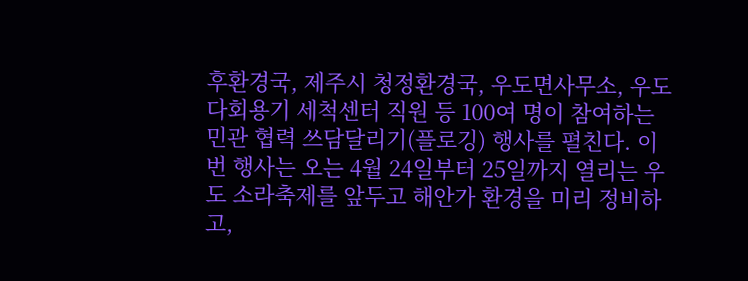후환경국, 제주시 청정환경국, 우도면사무소, 우도 다회용기 세척센터 직원 등 100여 명이 참여하는 민관 협력 쓰담달리기(플로깅) 행사를 펼친다. 이번 행사는 오는 4월 24일부터 25일까지 열리는 우도 소라축제를 앞두고 해안가 환경을 미리 정비하고,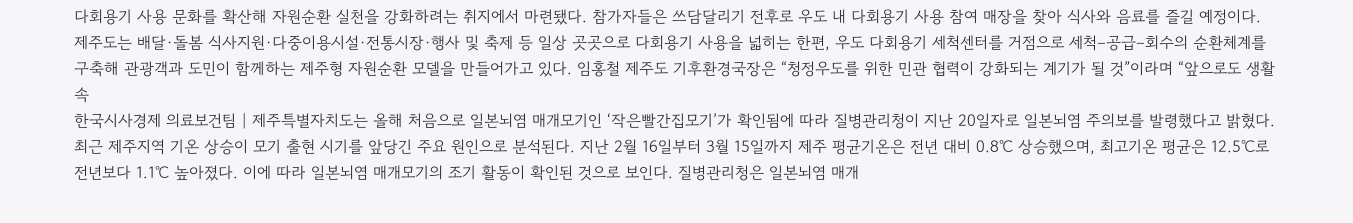다회용기 사용 문화를 확산해 자원순환 실천을 강화하려는 취지에서 마련됐다. 참가자들은 쓰담달리기 전후로 우도 내 다회용기 사용 참여 매장을 찾아 식사와 음료를 즐길 예정이다. 제주도는 배달·돌봄 식사지원·다중이용시설·전통시장·행사 및 축제 등 일상 곳곳으로 다회용기 사용을 넓히는 한편, 우도 다회용기 세척센터를 거점으로 세척–공급–회수의 순환체계를 구축해 관광객과 도민이 함께하는 제주형 자원순환 모델을 만들어가고 있다. 임홍철 제주도 기후환경국장은 “청정우도를 위한 민관 협력이 강화되는 계기가 될 것”이라며 “앞으로도 생활 속
한국시사경제 의료보건팀 | 제주특별자치도는 올해 처음으로 일본뇌염 매개모기인 ‘작은빨간집모기’가 확인됨에 따라 질병관리청이 지난 20일자로 일본뇌염 주의보를 발령했다고 밝혔다. 최근 제주지역 기온 상승이 모기 출현 시기를 앞당긴 주요 원인으로 분석된다. 지난 2월 16일부터 3월 15일까지 제주 평균기온은 전년 대비 0.8℃ 상승했으며, 최고기온 평균은 12.5℃로 전년보다 1.1℃ 높아졌다. 이에 따라 일본뇌염 매개모기의 조기 활동이 확인된 것으로 보인다. 질병관리청은 일본뇌염 매개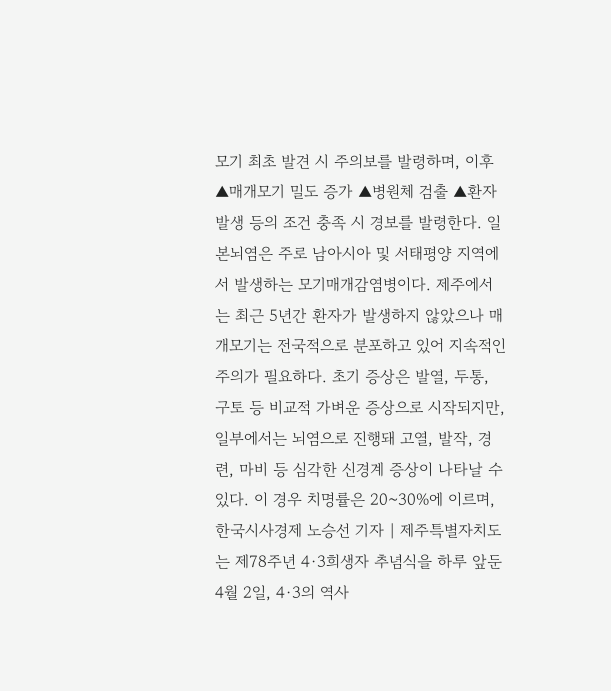모기 최초 발견 시 주의보를 발령하며, 이후 ▲매개모기 밀도 증가 ▲병원체 검출 ▲환자 발생 등의 조건 충족 시 경보를 발령한다. 일본뇌염은 주로 남아시아 및 서태평양 지역에서 발생하는 모기매개감염병이다. 제주에서는 최근 5년간 환자가 발생하지 않았으나 매개모기는 전국적으로 분포하고 있어 지속적인 주의가 필요하다. 초기 증상은 발열, 두통, 구토 등 비교적 가벼운 증상으로 시작되지만, 일부에서는 뇌염으로 진행돼 고열, 발작, 경련, 마비 등 심각한 신경계 증상이 나타날 수 있다. 이 경우 치명률은 20~30%에 이르며,
한국시사경제 노승선 기자 | 제주특별자치도는 제78주년 4·3희생자 추념식을 하루 앞둔 4월 2일, 4·3의 역사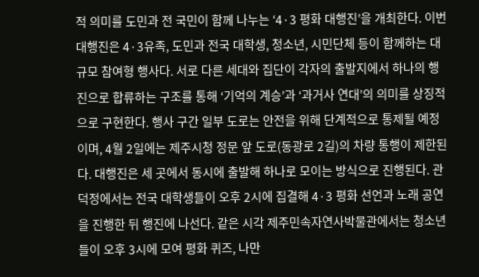적 의미를 도민과 전 국민이 함께 나누는 ‘4·3 평화 대행진’을 개최한다. 이번 대행진은 4·3유족, 도민과 전국 대학생, 청소년, 시민단체 등이 함께하는 대규모 참여형 행사다. 서로 다른 세대와 집단이 각자의 출발지에서 하나의 행진으로 합류하는 구조를 통해 ‘기억의 계승’과 ‘과거사 연대’의 의미를 상징적으로 구현한다. 행사 구간 일부 도로는 안전을 위해 단계적으로 통제될 예정이며, 4월 2일에는 제주시청 정문 앞 도로(동광로 2길)의 차량 통행이 제한된다. 대행진은 세 곳에서 동시에 출발해 하나로 모이는 방식으로 진행된다. 관덕정에서는 전국 대학생들이 오후 2시에 집결해 4·3 평화 선언과 노래 공연을 진행한 뒤 행진에 나선다. 같은 시각 제주민속자연사박물관에서는 청소년들이 오후 3시에 모여 평화 퀴즈, 나만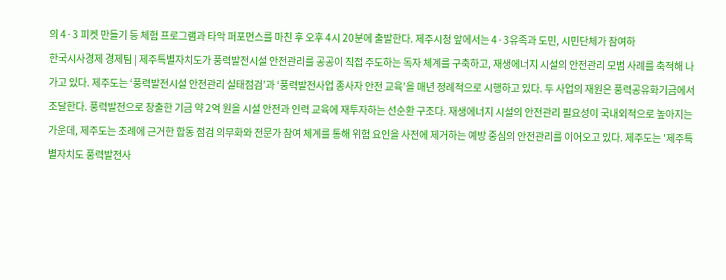의 4·3 피켓 만들기 등 체험 프로그램과 타악 퍼포먼스를 마친 후 오후 4시 20분에 출발한다. 제주시청 앞에서는 4·3유족과 도민, 시민단체가 참여하
한국시사경제 경제팀 | 제주특별자치도가 풍력발전시설 안전관리를 공공이 직접 주도하는 독자 체계를 구축하고, 재생에너지 시설의 안전관리 모범 사례를 축적해 나가고 있다. 제주도는 ‘풍력발전시설 안전관리 실태점검’과 ‘풍력발전사업 종사자 안전 교육’을 매년 정례적으로 시행하고 있다. 두 사업의 재원은 풍력공유화기금에서 조달한다. 풍력발전으로 창출한 기금 약 2억 원을 시설 안전과 인력 교육에 재투자하는 선순환 구조다. 재생에너지 시설의 안전관리 필요성이 국내외적으로 높아지는 가운데, 제주도는 조례에 근거한 합동 점검 의무화와 전문가 참여 체계를 통해 위험 요인을 사전에 제거하는 예방 중심의 안전관리를 이어오고 있다. 제주도는 '제주특별자치도 풍력발전사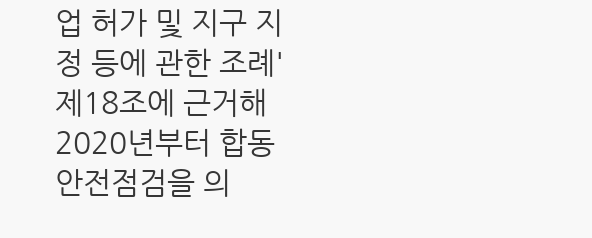업 허가 및 지구 지정 등에 관한 조례' 제18조에 근거해 2020년부터 합동 안전점검을 의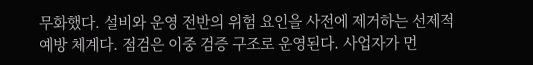무화했다. 설비와 운영 전반의 위험 요인을 사전에 제거하는 선제적 예방 체계다. 점검은 이중 검증 구조로 운영된다. 사업자가 먼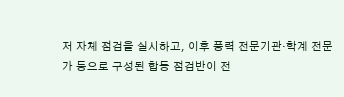저 자체 점검을 실시하고, 이후 풍력 전문기관·학계 전문가 등으로 구성된 합동 점검반이 전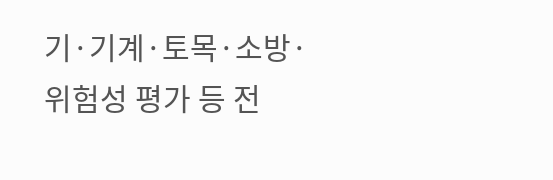기·기계·토목·소방·위험성 평가 등 전